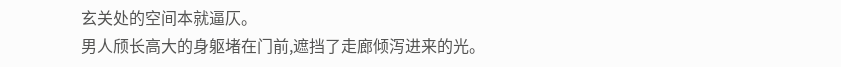玄关处的空间本就逼仄。
男人颀长高大的身躯堵在门前,遮挡了走廊倾泻进来的光。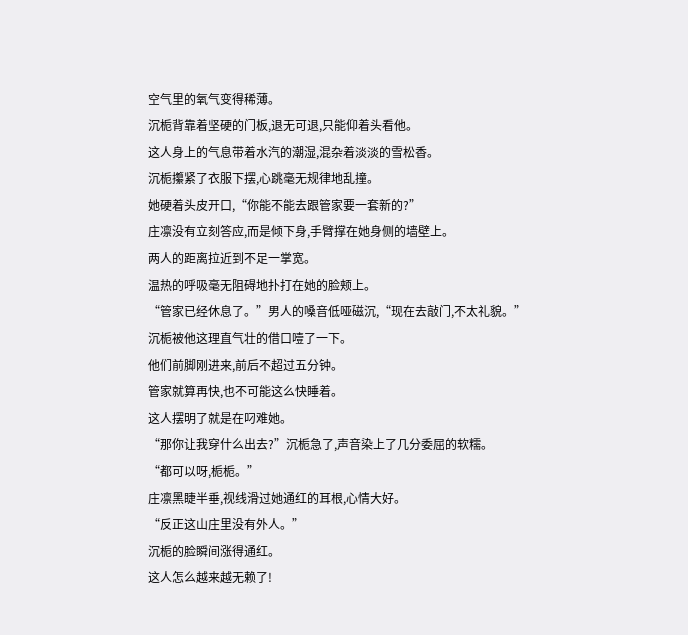空气里的氧气变得稀薄。
沉栀背靠着坚硬的门板,退无可退,只能仰着头看他。
这人身上的气息带着水汽的潮湿,混杂着淡淡的雪松香。
沉栀攥紧了衣服下摆,心跳毫无规律地乱撞。
她硬着头皮开口,“你能不能去跟管家要一套新的?”
庄凛没有立刻答应,而是倾下身,手臂撑在她身侧的墙壁上。
两人的距离拉近到不足一掌宽。
温热的呼吸毫无阻碍地扑打在她的脸颊上。
“管家已经休息了。”男人的嗓音低哑磁沉,“现在去敲门,不太礼貌。”
沉栀被他这理直气壮的借口噎了一下。
他们前脚刚进来,前后不超过五分钟。
管家就算再快,也不可能这么快睡着。
这人摆明了就是在叼难她。
“那你让我穿什么出去?”沉栀急了,声音染上了几分委屈的软糯。
“都可以呀,栀栀。”
庄凛黑睫半垂,视线滑过她通红的耳根,心情大好。
“反正这山庄里没有外人。”
沉栀的脸瞬间涨得通红。
这人怎么越来越无赖了!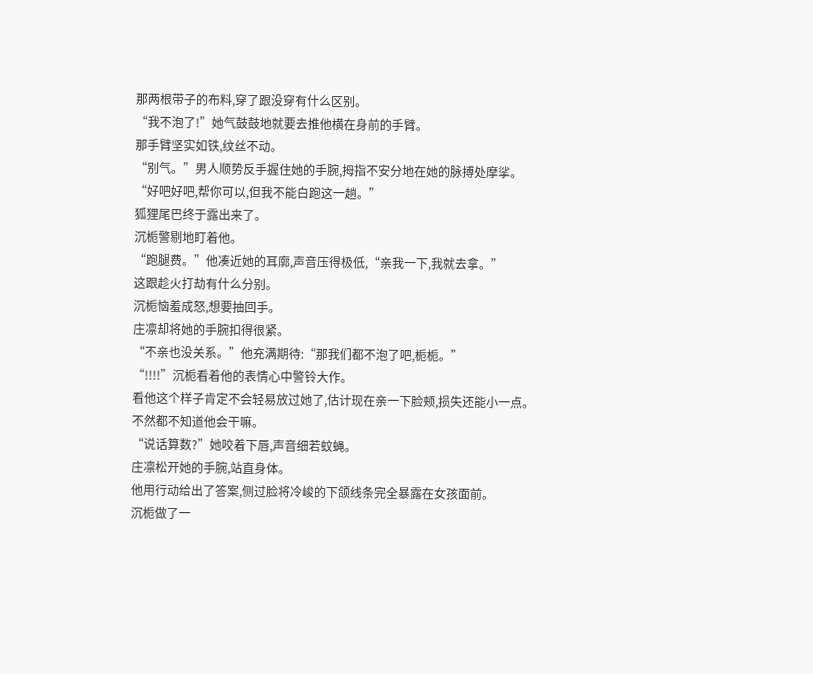那两根带子的布料,穿了跟没穿有什么区别。
“我不泡了!”她气鼓鼓地就要去推他横在身前的手臂。
那手臂坚实如铁,纹丝不动。
“别气。”男人顺势反手握住她的手腕,拇指不安分地在她的脉搏处摩挲。
“好吧好吧,帮你可以,但我不能白跑这一趟。”
狐狸尾巴终于露出来了。
沉栀警剔地盯着他。
“跑腿费。”他凑近她的耳廓,声音压得极低,“亲我一下,我就去拿。”
这跟趁火打劫有什么分别。
沉栀恼羞成怒,想要抽回手。
庄凛却将她的手腕扣得很紧。
“不亲也没关系。”他充满期待:“那我们都不泡了吧,栀栀。”
“!!!!”沉栀看着他的表情心中警铃大作。
看他这个样子肯定不会轻易放过她了,估计现在亲一下脸颊,损失还能小一点。
不然都不知道他会干嘛。
“说话算数?”她咬着下唇,声音细若蚊蝇。
庄凛松开她的手腕,站直身体。
他用行动给出了答案,侧过脸将冷峻的下颌线条完全暴露在女孩面前。
沉栀做了一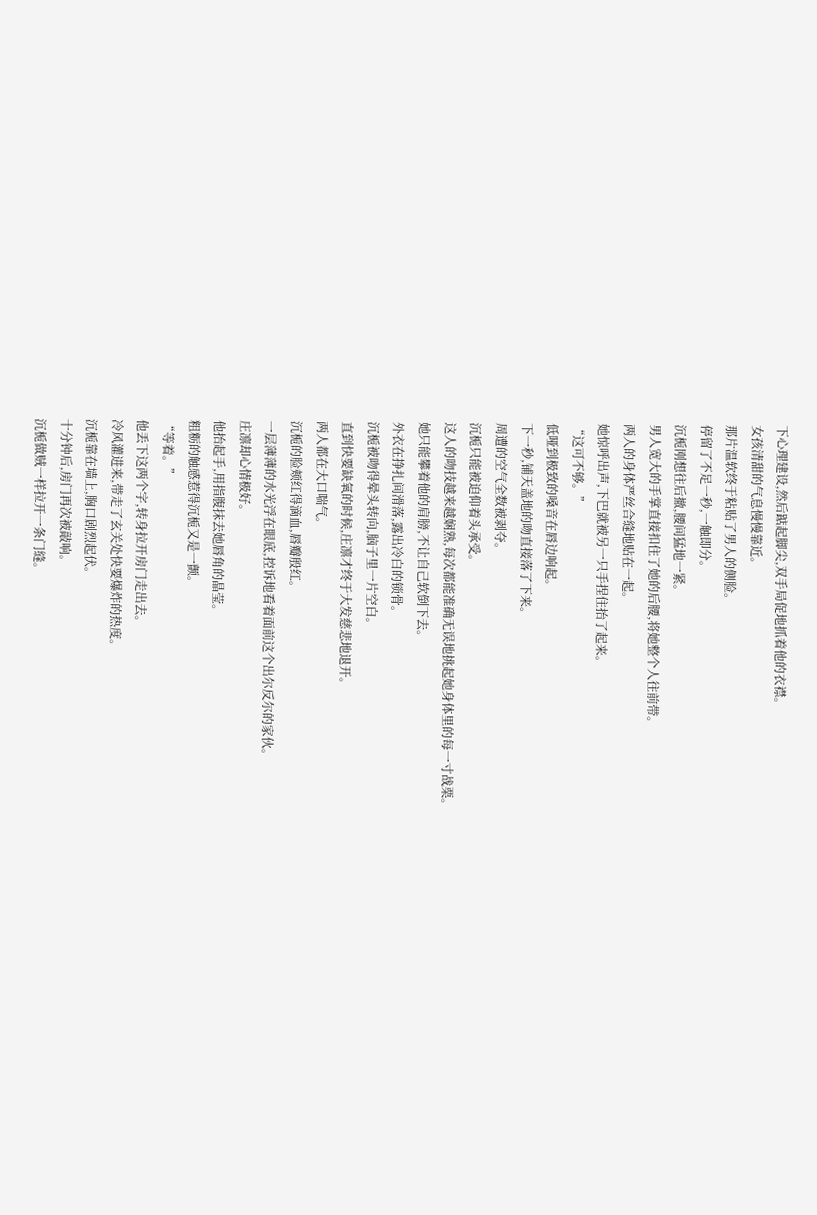下心理建设,然后踮起脚尖,双手局促地抓着他的衣襟。
女孩清甜的气息慢慢靠近。
那片温软终于粘贴了男人的侧脸。
停留了不足一秒,一触即分。
沉栀刚想往后撤,腰间猛地一紧。
男人宽大的手掌直接扣住了她的后腰,将她整个人往前带。
两人的身体严丝合缝地贴在一起。
她惊呼出声,下巴就被另一只手捏住抬了起来。
“这可不够。”
低哑到极致的嗓音在唇边响起。
下一秒,铺天盖地的吻直接落了下来。
周遭的空气全数被剥夺。
沉栀只能被迫仰着头承受。
这人的吻技越来越娴熟,每次都能准确无误地挑起她身体里的每一寸战栗。
她只能攀着他的肩膀,不让自己软倒下去。
外衣在挣扎间滑落,露出冷白的锁骨。
沉栀被吻得晕头转向,脑子里一片空白。
直到快要缺氧的时候,庄凛才终于大发慈悲地退开。
两人都在大口喘气。
沉栀的脸颊红得滴血,唇瓣殷红。
一层薄薄的水光浮在眼底,控诉地看着面前这个出尔反尔的家伙。
庄凛却心情极好。
他抬起手,用指腹抹去她唇角的晶莹。
粗粝的触感惹得沉栀又是一颤。
“等着。”
他丢下这两个字,转身拉开房门走出去。
冷风灌进来,带走了玄关处快要爆炸的热度。
沉栀靠在墙上,胸口剧烈起伏。
十分钟后,房门再次被敲响。
沉栀做贼一样拉开一条门缝。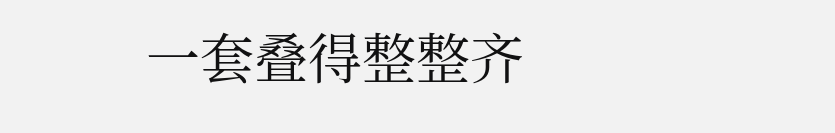一套叠得整整齐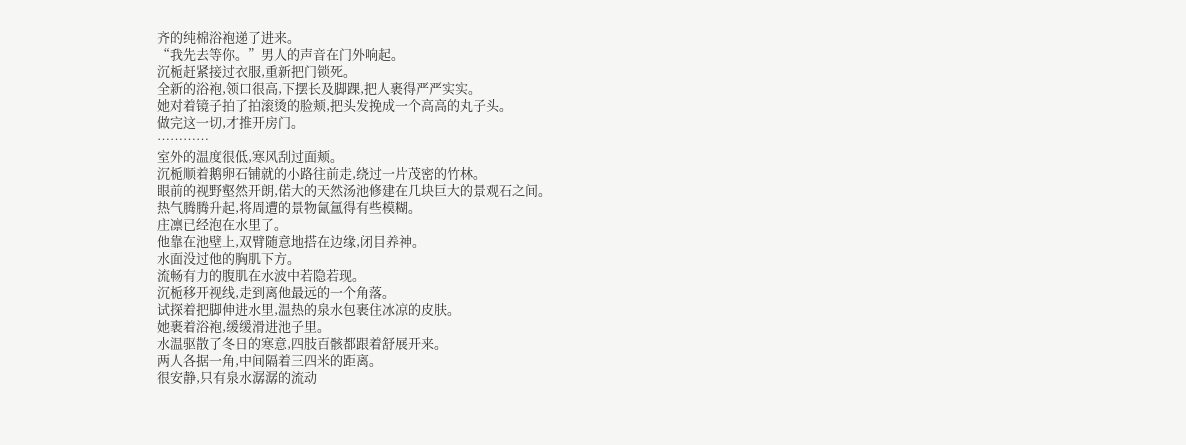齐的纯棉浴袍递了进来。
“我先去等你。”男人的声音在门外响起。
沉栀赶紧接过衣服,重新把门锁死。
全新的浴袍,领口很高,下摆长及脚踝,把人裹得严严实实。
她对着镜子拍了拍滚烫的脸颊,把头发挽成一个高高的丸子头。
做完这一切,才推开房门。
…………
室外的温度很低,寒风刮过面颊。
沉栀顺着鹅卵石铺就的小路往前走,绕过一片茂密的竹林。
眼前的视野壑然开朗,偌大的天然汤池修建在几块巨大的景观石之间。
热气腾腾升起,将周遭的景物氤氲得有些模糊。
庄凛已经泡在水里了。
他靠在池壁上,双臂随意地搭在边缘,闭目养神。
水面没过他的胸肌下方。
流畅有力的腹肌在水波中若隐若现。
沉栀移开视线,走到离他最远的一个角落。
试探着把脚伸进水里,温热的泉水包裹住冰凉的皮肤。
她裹着浴袍,缓缓滑进池子里。
水温驱散了冬日的寒意,四肢百骸都跟着舒展开来。
两人各据一角,中间隔着三四米的距离。
很安静,只有泉水潺潺的流动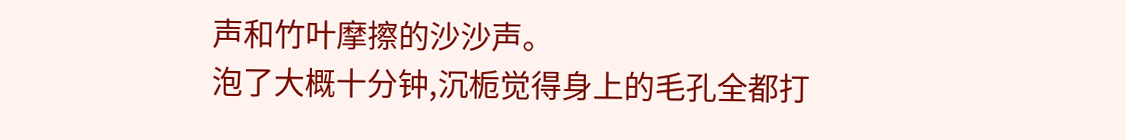声和竹叶摩擦的沙沙声。
泡了大概十分钟,沉栀觉得身上的毛孔全都打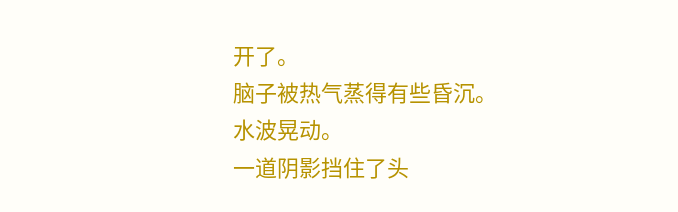开了。
脑子被热气蒸得有些昏沉。
水波晃动。
一道阴影挡住了头